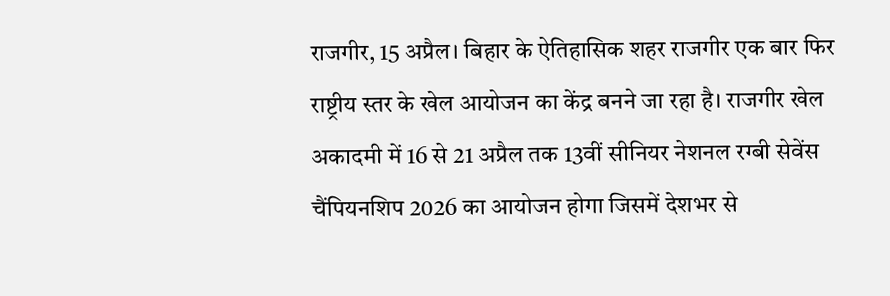राजगीर, 15 अप्रैल। बिहार के ऐतिहासिक शहर राजगीर एक बार फिर राष्ट्रीय स्तर के खेल आयोजन का केंद्र बनने जा रहा है। राजगीर खेल अकादमी में 16 से 21 अप्रैल तक 13वीं सीनियर नेशनल रग्बी सेवेंस चैंपियनशिप 2026 का आयोजन होगा जिसमें देशभर से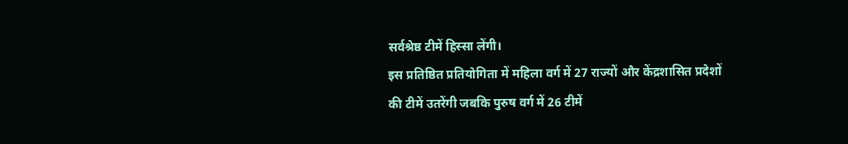सर्वश्रेष्ठ टीमें हिस्सा लेंगी।
इस प्रतिष्ठित प्रतियोगिता में महिला वर्ग में 27 राज्यों और केंद्रशासित प्रदेशों की टीमें उतरेंगी जबकि पुरुष वर्ग में 26 टीमें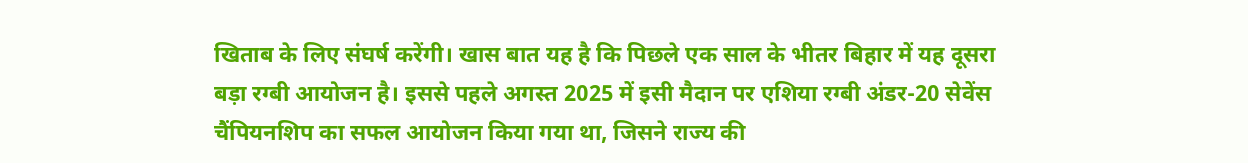खिताब के लिए संघर्ष करेंगी। खास बात यह है कि पिछले एक साल के भीतर बिहार में यह दूसरा बड़ा रग्बी आयोजन है। इससे पहले अगस्त 2025 में इसी मैदान पर एशिया रग्बी अंडर-20 सेवेंस चैंपियनशिप का सफल आयोजन किया गया था, जिसने राज्य की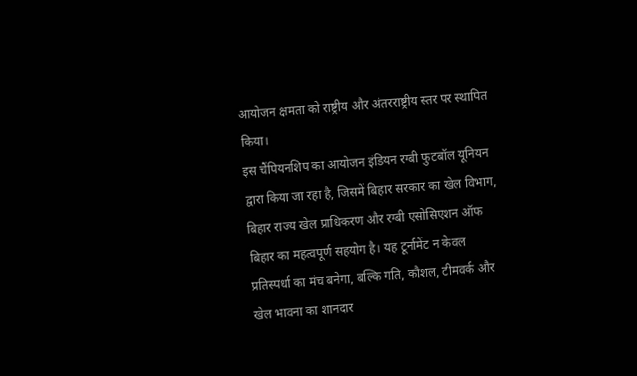आयोजन क्षमता को राष्ट्रीय और अंतरराष्ट्रीय स्तर पर स्थापित किया।
इस चैंपियनशिप का आयोजन इंडियन रग्बी फुटबॉल यूनियन द्वारा किया जा रहा है, जिसमें बिहार सरकार का खेल विभाग, बिहार राज्य खेल प्राधिकरण और रग्बी एसोसिएशन ऑफ बिहार का महत्वपूर्ण सहयोग है। यह टूर्नामेंट न केवल प्रतिस्पर्धा का मंच बनेगा, बल्कि गति, कौशल, टीमवर्क और खेल भावना का शानदार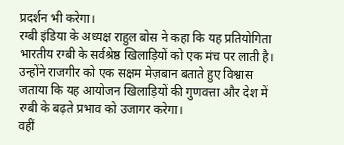प्रदर्शन भी करेगा।
रग्बी इंडिया के अध्यक्ष राहुल बोस ने कहा कि यह प्रतियोगिता भारतीय रग्बी के सर्वश्रेष्ठ खिलाड़ियों को एक मंच पर लाती है। उन्होंने राजगीर को एक सक्षम मेज़बान बताते हुए विश्वास जताया कि यह आयोजन खिलाड़ियों की गुणवत्ता और देश में रग्बी के बढ़ते प्रभाव को उजागर करेगा।
वहीं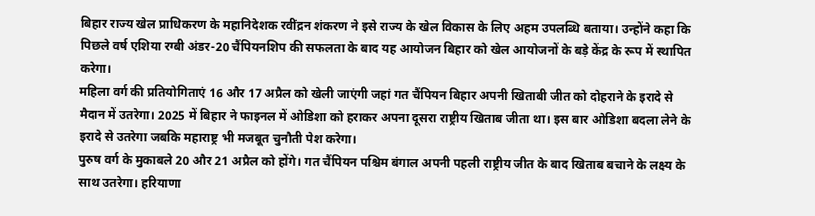बिहार राज्य खेल प्राधिकरण के महानिदेशक रवींद्रन शंकरण ने इसे राज्य के खेल विकास के लिए अहम उपलब्धि बताया। उन्होंने कहा कि पिछले वर्ष एशिया रग्बी अंडर-20 चैंपियनशिप की सफलता के बाद यह आयोजन बिहार को खेल आयोजनों के बड़े केंद्र के रूप में स्थापित करेगा।
महिला वर्ग की प्रतियोगिताएं 16 और 17 अप्रैल को खेली जाएंगी जहां गत चैंपियन बिहार अपनी खिताबी जीत को दोहराने के इरादे से मैदान में उतरेगा। 2025 में बिहार ने फाइनल में ओडिशा को हराकर अपना दूसरा राष्ट्रीय खिताब जीता था। इस बार ओडिशा बदला लेने के इरादे से उतरेगा जबकि महाराष्ट्र भी मजबूत चुनौती पेश करेगा।
पुरुष वर्ग के मुकाबले 20 और 21 अप्रैल को होंगे। गत चैंपियन पश्चिम बंगाल अपनी पहली राष्ट्रीय जीत के बाद खिताब बचाने के लक्ष्य के साथ उतरेगा। हरियाणा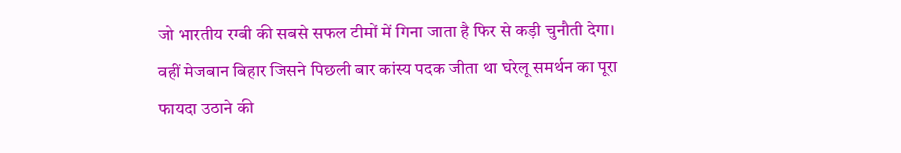जो भारतीय रग्बी की सबसे सफल टीमों में गिना जाता है फिर से कड़ी चुनौती देगा। वहीं मेजबान बिहार जिसने पिछली बार कांस्य पदक जीता था घरेलू समर्थन का पूरा फायदा उठाने की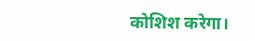कोशिश करेगा।